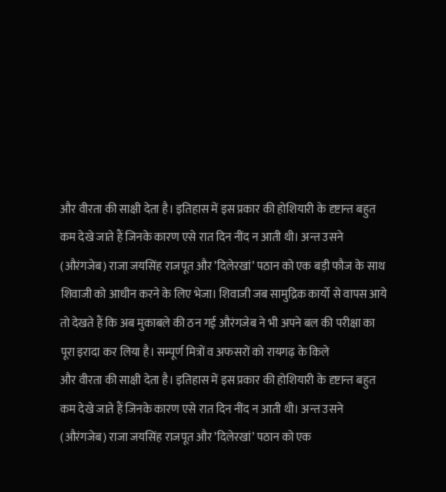और वीरता की साक्षी देता है। इतिहास में इस प्रकार की होशियारी के दृष्टान्त बहुत कम देखे जाते हैं जिनके कारण एसे रात दिन नींद न आती थी। अन्त उसने (औरंगजेब) राजा जयसिंह राजपूत और ’दिलेरखां’ पठान को एक बड़ी फौज के साथ शिवाजी को आधीन करने के लिए भेजा। शिवाजी जब सामुद्रिक कार्यो से वापस आये तो देखते हैं कि अब मुकाबले की ठन गई औरंगजेब ने भी अपने बल की परीक्षा का पूरा इरादा कर लिया है। सम्पूर्ण मित्रों व अफसरों को रायगढ़ के किले
और वीरता की साक्षी देता है। इतिहास में इस प्रकार की होशियारी के दृष्टान्त बहुत कम देखे जाते हैं जिनके कारण एसे रात दिन नींद न आती थी। अन्त उसने (औरंगजेब) राजा जयसिंह राजपूत और ’दिलेरखां’ पठान को एक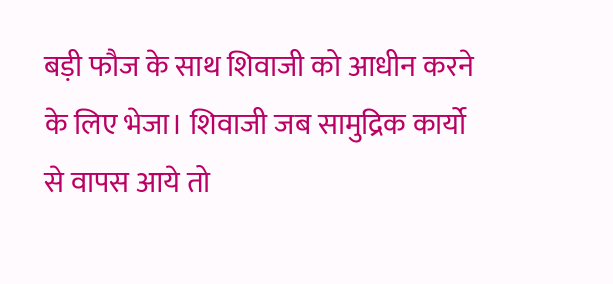बड़ी फौज के साथ शिवाजी को आधीन करने के लिए भेजा। शिवाजी जब सामुद्रिक कार्यो से वापस आये तो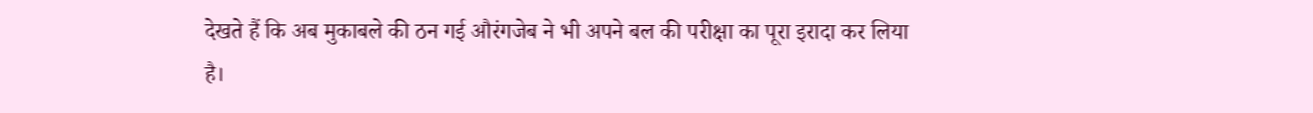देखते हैं कि अब मुकाबले की ठन गई औरंगजेब ने भी अपने बल की परीक्षा का पूरा इरादा कर लिया है।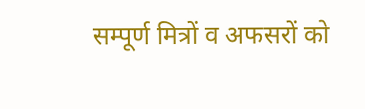सम्पूर्ण मित्रों व अफसरों को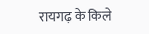रायगढ़ के किले